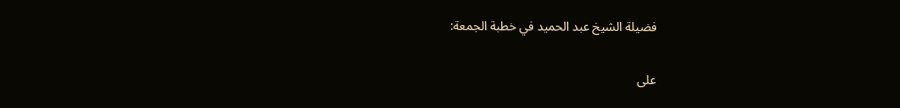فضيلة الشيخ عبد الحميد في خطبة الجمعة:

على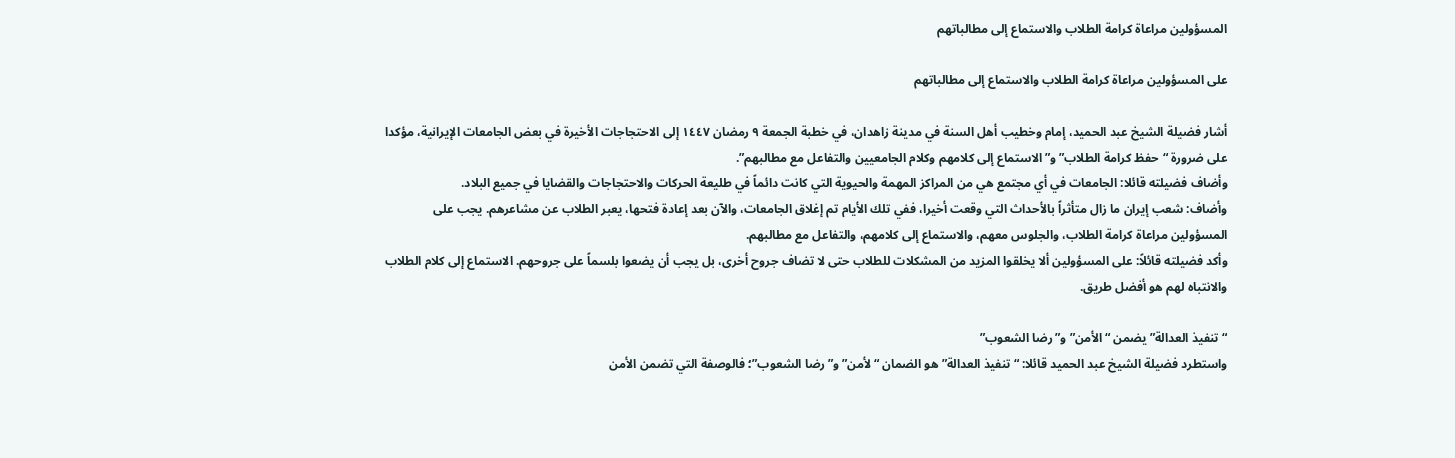المسؤولين مراعاة كرامة الطلاب والاستماع إلى مطالباتهم

على المسؤولين مراعاة كرامة الطلاب والاستماع إلى مطالباتهم

أشار فضيلة الشيخ عبد الحميد، إمام وخطيب أهل السنة في مدينة زاهدان، في خطبة الجمعة ٩ رمضان ١٤٤٧ إلى الاحتجاجات الأخيرة في بعض الجامعات الإيرانية، مؤكدا على ضرورة “حفظ كرامة الطلاب” و”الاستماع إلى كلامهم وكلام الجامعيين والتفاعل مع مطالبهم”.
وأضاف فضيلته قائلا: الجامعات في أي مجتمع هي من المراكز المهمة والحيوية التي كانت دائماً في طليعة الحركات والاحتجاجات والقضايا في جميع البلاد.
وأضاف: شعب إيران ما زال متأثراً بالأحداث التي وقعت أخيرا، ففي تلك الأيام تم إغلاق الجامعات، والآن بعد إعادة فتحها، يعبر الطلاب عن مشاعرهم. يجب على المسؤولين مراعاة كرامة الطلاب، والجلوس معهم، والاستماع إلى كلامهم، والتفاعل مع مطالبهم.
وأكد فضيلته قائلاً: على المسؤولين ألا يخلقوا المزيد من المشكلات للطلاب حتى لا تضاف جروح أخرى، بل يجب أن يضعوا بلسماً على جروحهم. الاستماع إلى كلام الطلاب والانتباه لهم هو أفضل طريق.

“تنفيذ العدالة” يضمن “الأمن” و”رضا الشعوب”
واستطرد فضيلة الشيخ عبد الحميد قائلا: “تنفيذ العدالة” هو الضمان “لأمن” و”رضا الشعوب”؛ فالوصفة التي تضمن الأمن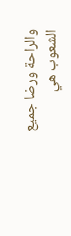والراحة ورضا جميع الشعوب هي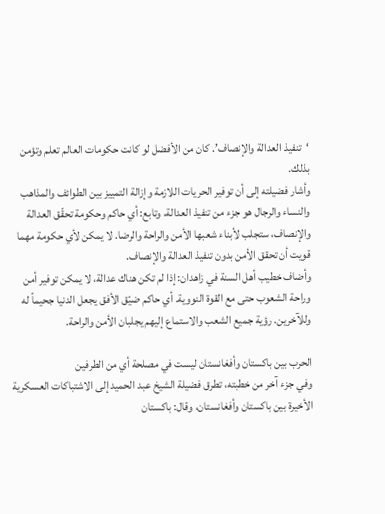‘تنفيذ العدالة والإنصاف’. كان من الأفضل لو كانت حكومات العالم تعلم وتؤمن بذلك.
وأشار فضيلته إلى أن توفير الحريات اللازمة وإزالة التمييز بين الطوائف والمذاهب والنساء والرجال هو جزء من تنفيذ العدالة، وتابع: أي حاكم وحكومة تحقّق العدالة والإنصاف، ستجلب لأبناء شعبها الأمن والراحة والرضا. لا يمكن لأي حكومة مهما قويت أن تحقق الأمن بدون تنفيذ العدالة والإنصاف.
وأضاف خطيب أهل السنة في زاهدان: إذا لم تكن هناك عدالة، لا يمكن توفير أمن وراحة الشعوب حتى مع القوة النووية. أي حاكم ضيّق الأفق يجعل الدنيا جحيماً له وللآخرين. رؤية جميع الشعب والاستماع إليهم يجلبان الأمن والراحة.

الحرب بين باكستان وأفغانستان ليست في مصلحة أي من الطرفين
وفي جزء آخر من خطبته، تطرق فضيلة الشيخ عبد الحميد إلى الاشتباكات العسكرية الأخيرة بين باكستان وأفغانستان، وقال: باكستان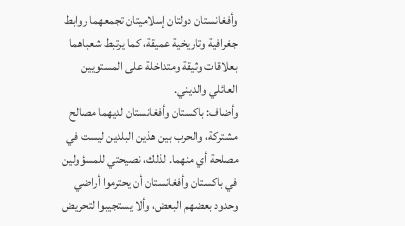وأفغانستان دولتان إسلاميتان تجمعهما روابط جغرافية وتاريخية عميقة، كما يرتبط شعباهما بعلاقات وثيقة ومتداخلة على المستويين العائلي والديني.
وأضاف: باكستان وأفغانستان لديهما مصالح مشتركة، والحرب بين هذين البلدين ليست في مصلحة أي منهما. لذلك، نصيحتي للمسؤولين في باكستان وأفغانستان أن يحترموا أراضي وحدود بعضهم البعض، وألا يستجيبوا لتحريض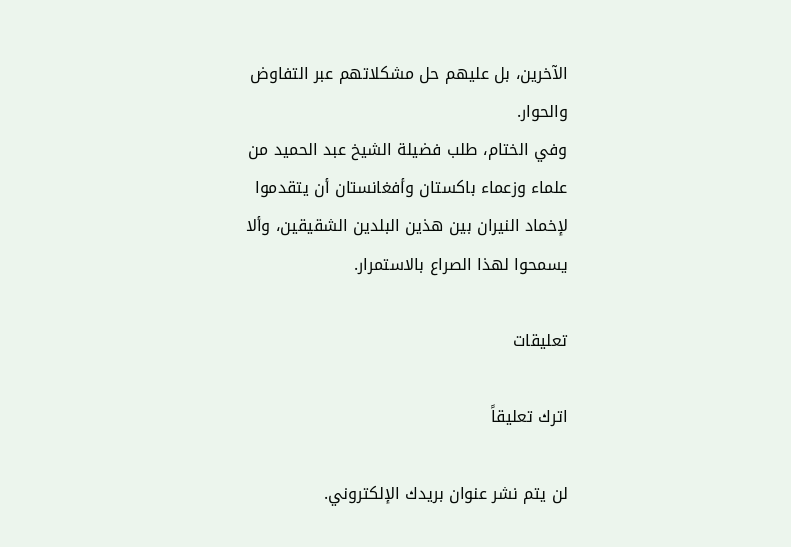الآخرين، بل عليهم حل مشكلاتهم عبر التفاوض والحوار.
وفي الختام، طلب فضيلة الشيخ عبد الحميد من علماء وزعماء باكستان وأفغانستان أن يتقدموا لإخماد النيران بين هذين البلدين الشقيقين، وألا يسمحوا لهذا الصراع بالاستمرار.

تعليقات

اترك تعليقاً

لن يتم نشر عنوان بريدك الإلكتروني.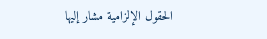الحقول الإلزامية مشار إليها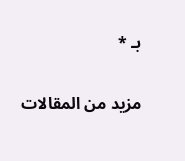بـ *

مزيد من المقالات